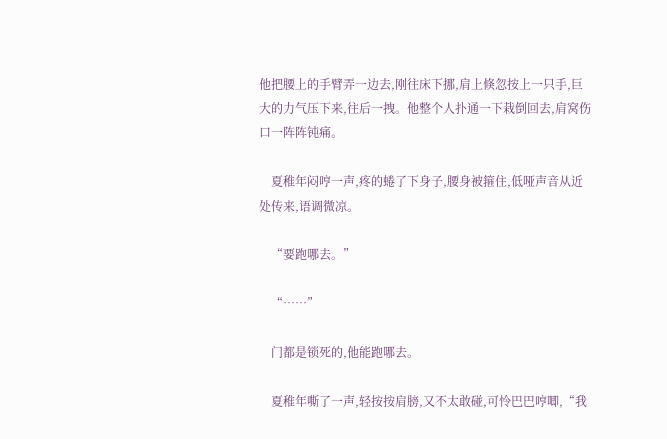他把腰上的手臂弄一边去,刚往床下挪,肩上倏忽按上一只手,巨大的力气压下来,往后一拽。他整个人扑通一下栽倒回去,肩窝伤口一阵阵钝痛。

    夏稚年闷哼一声,疼的蜷了下身子,腰身被箍住,低哑声音从近处传来,语调微凉。

    “要跑哪去。”

    “……”

    门都是锁死的,他能跑哪去。

    夏稚年嘶了一声,轻按按肩膀,又不太敢碰,可怜巴巴哼唧,“我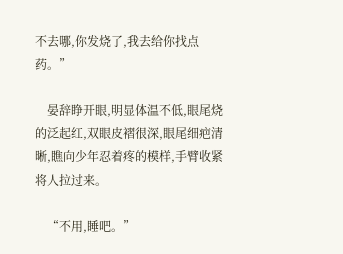不去哪,你发烧了,我去给你找点药。”

    晏辞睁开眼,明显体温不低,眼尾烧的泛起红,双眼皮褶很深,眼尾细疤清晰,瞧向少年忍着疼的模样,手臂收紧将人拉过来。

    “不用,睡吧。”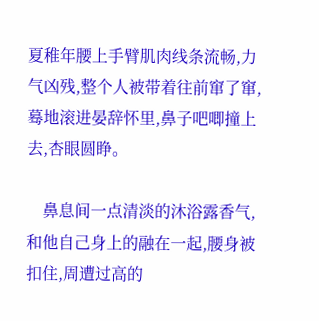夏稚年腰上手臂肌肉线条流畅,力气凶残,整个人被带着往前窜了窜,蓦地滚进晏辞怀里,鼻子吧唧撞上去,杏眼圆睁。

    鼻息间一点清淡的沐浴露香气,和他自己身上的融在一起,腰身被扣住,周遭过高的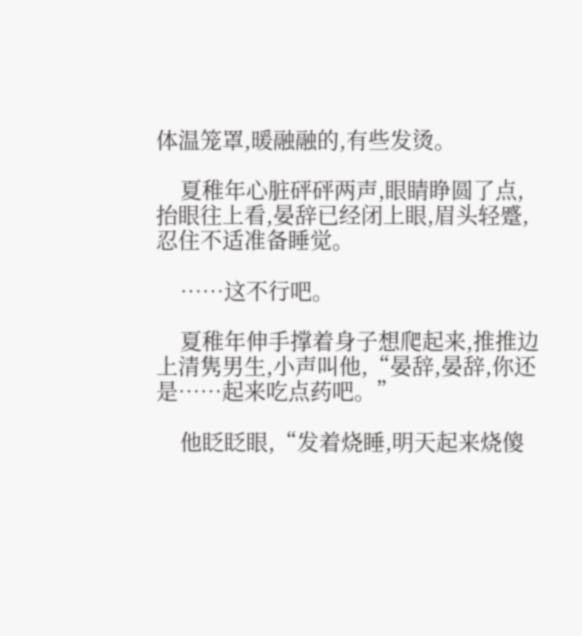体温笼罩,暖融融的,有些发烫。

    夏稚年心脏砰砰两声,眼睛睁圆了点,抬眼往上看,晏辞已经闭上眼,眉头轻蹙,忍住不适准备睡觉。

    ……这不行吧。

    夏稚年伸手撑着身子想爬起来,推推边上清隽男生,小声叫他,“晏辞,晏辞,你还是……起来吃点药吧。”

    他眨眨眼,“发着烧睡,明天起来烧傻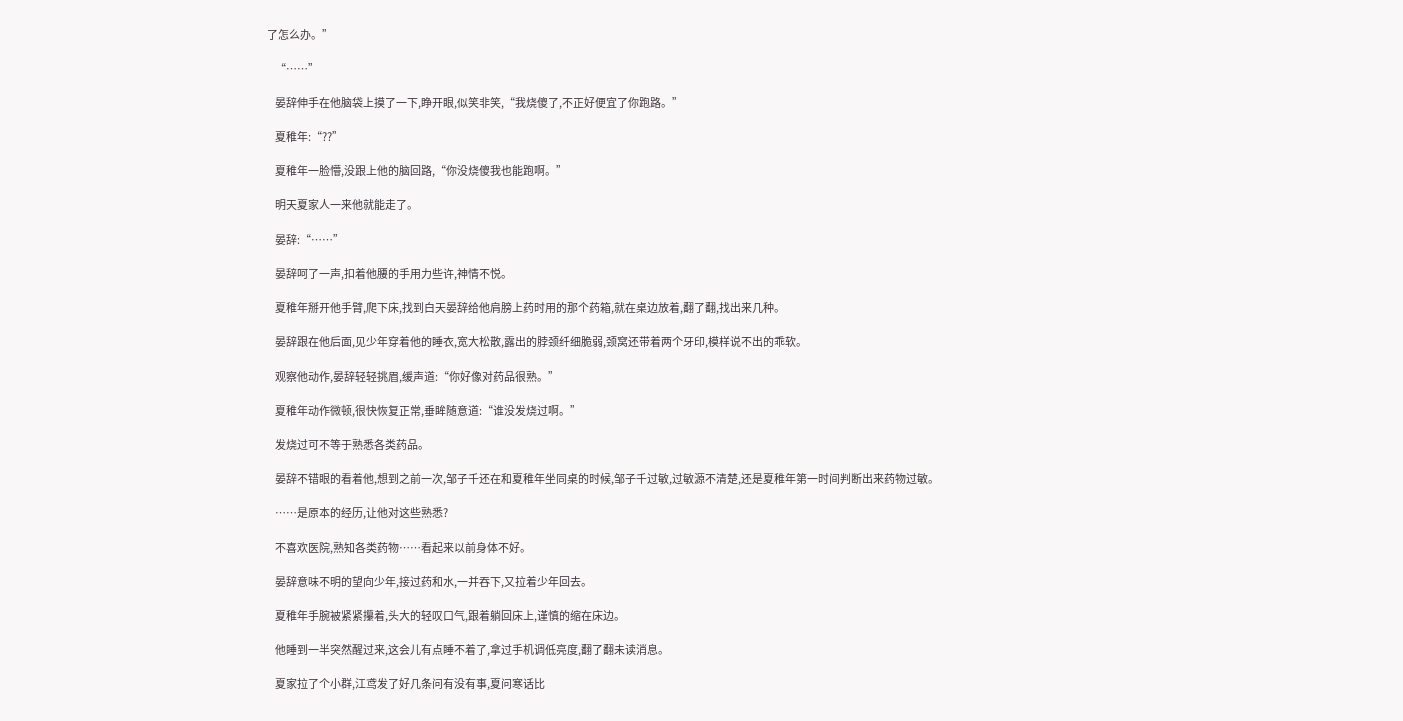了怎么办。”

    “……”

    晏辞伸手在他脑袋上摸了一下,睁开眼,似笑非笑,“我烧傻了,不正好便宜了你跑路。”

    夏稚年:“??”

    夏稚年一脸懵,没跟上他的脑回路,“你没烧傻我也能跑啊。”

    明天夏家人一来他就能走了。

    晏辞:“……”

    晏辞呵了一声,扣着他腰的手用力些许,神情不悦。

    夏稚年掰开他手臂,爬下床,找到白天晏辞给他肩膀上药时用的那个药箱,就在桌边放着,翻了翻,找出来几种。

    晏辞跟在他后面,见少年穿着他的睡衣,宽大松散,露出的脖颈纤细脆弱,颈窝还带着两个牙印,模样说不出的乖软。

    观察他动作,晏辞轻轻挑眉,缓声道:“你好像对药品很熟。”

    夏稚年动作微顿,很快恢复正常,垂眸随意道:“谁没发烧过啊。”

    发烧过可不等于熟悉各类药品。

    晏辞不错眼的看着他,想到之前一次,邹子千还在和夏稚年坐同桌的时候,邹子千过敏,过敏源不清楚,还是夏稚年第一时间判断出来药物过敏。

    ……是原本的经历,让他对这些熟悉?

    不喜欢医院,熟知各类药物……看起来以前身体不好。

    晏辞意味不明的望向少年,接过药和水,一并吞下,又拉着少年回去。

    夏稚年手腕被紧紧攥着,头大的轻叹口气,跟着躺回床上,谨慎的缩在床边。

    他睡到一半突然醒过来,这会儿有点睡不着了,拿过手机调低亮度,翻了翻未读消息。

    夏家拉了个小群,江鸢发了好几条问有没有事,夏问寒话比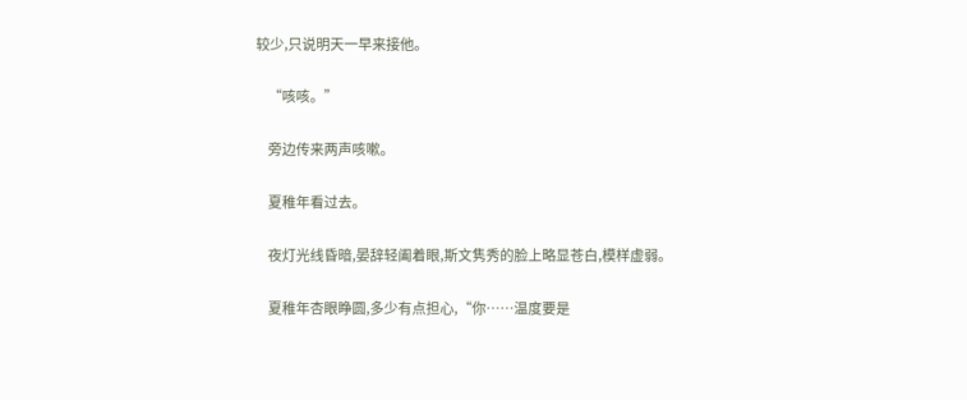较少,只说明天一早来接他。

    “咳咳。”

    旁边传来两声咳嗽。

    夏稚年看过去。

    夜灯光线昏暗,晏辞轻阖着眼,斯文隽秀的脸上略显苍白,模样虚弱。

    夏稚年杏眼睁圆,多少有点担心,“你……温度要是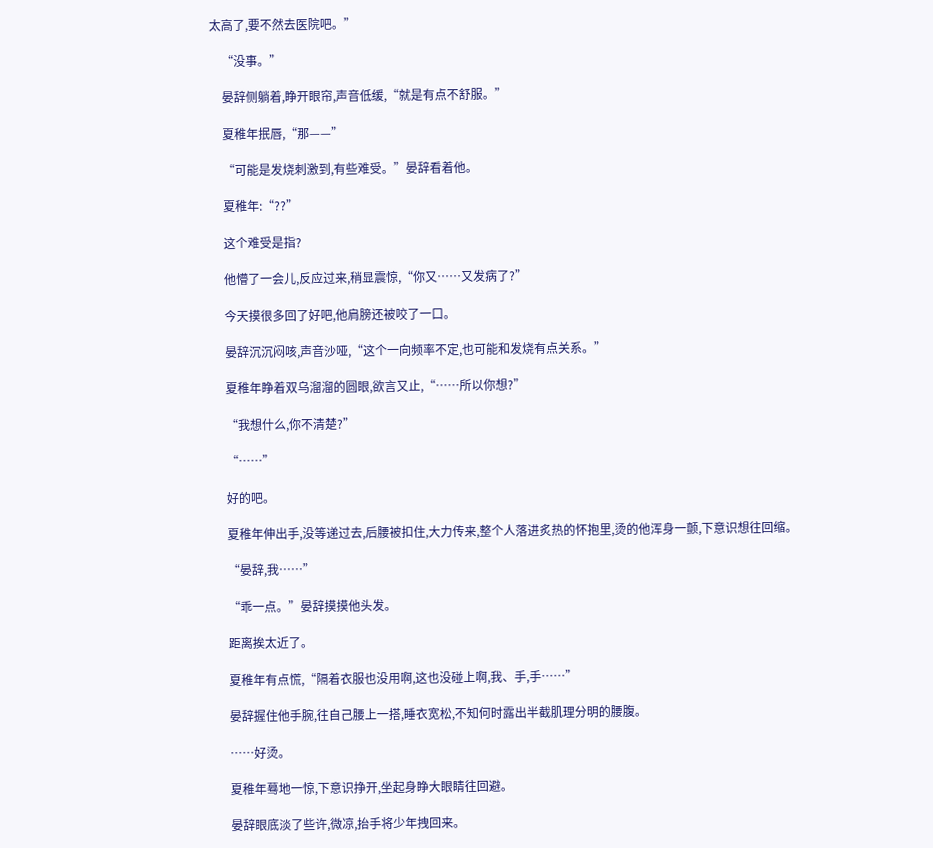太高了,要不然去医院吧。”

    “没事。”

    晏辞侧躺着,睁开眼帘,声音低缓,“就是有点不舒服。”

    夏稚年抿唇,“那——”

    “可能是发烧刺激到,有些难受。”晏辞看着他。

    夏稚年:“??”

    这个难受是指?

    他懵了一会儿,反应过来,稍显震惊,“你又……又发病了?”

    今天摸很多回了好吧,他肩膀还被咬了一口。

    晏辞沉沉闷咳,声音沙哑,“这个一向频率不定,也可能和发烧有点关系。”

    夏稚年睁着双乌溜溜的圆眼,欲言又止,“……所以你想?”

    “我想什么,你不清楚?”

    “……”

    好的吧。

    夏稚年伸出手,没等递过去,后腰被扣住,大力传来,整个人落进炙热的怀抱里,烫的他浑身一颤,下意识想往回缩。

    “晏辞,我……”

    “乖一点。”晏辞摸摸他头发。

    距离挨太近了。

    夏稚年有点慌,“隔着衣服也没用啊,这也没碰上啊,我、手,手……”

    晏辞握住他手腕,往自己腰上一搭,睡衣宽松,不知何时露出半截肌理分明的腰腹。

    ……好烫。

    夏稚年蓦地一惊,下意识挣开,坐起身睁大眼睛往回避。

    晏辞眼底淡了些许,微凉,抬手将少年拽回来。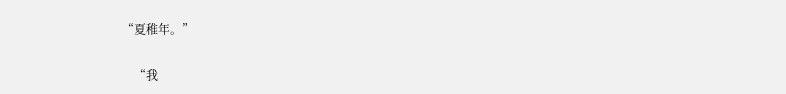“夏稚年。”

    “我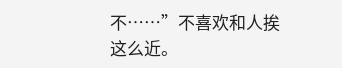不……”不喜欢和人挨这么近。